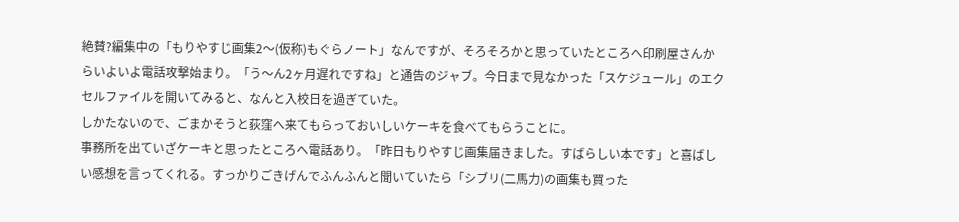絶賛?編集中の「もりやすじ画集2〜(仮称)もぐらノート」なんですが、そろそろかと思っていたところへ印刷屋さんからいよいよ電話攻撃始まり。「う〜ん2ヶ月遅れですね」と通告のジャブ。今日まで見なかった「スケジュール」のエクセルファイルを開いてみると、なんと入校日を過ぎていた。
しかたないので、ごまかそうと荻窪へ来てもらっておいしいケーキを食べてもらうことに。
事務所を出ていざケーキと思ったところへ電話あり。「昨日もりやすじ画集届きました。すばらしい本です」と喜ばしい感想を言ってくれる。すっかりごきげんでふんふんと聞いていたら「シブリ(二馬力)の画集も買った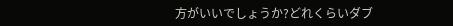方がいいでしょうか?どれくらいダブ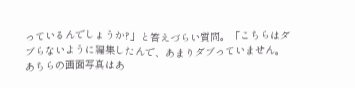っているんでしょうか?」と答えづらい質問。「こちらはダブらないように編集したんで、あまりダブっていません。あちらの画面写真はあ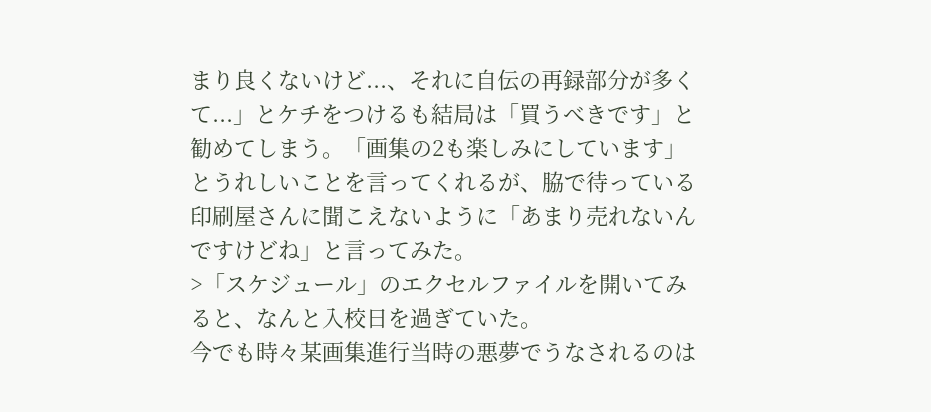まり良くないけど...、それに自伝の再録部分が多くて...」とケチをつけるも結局は「買うべきです」と勧めてしまう。「画集の2も楽しみにしています」とうれしいことを言ってくれるが、脇で待っている印刷屋さんに聞こえないように「あまり売れないんですけどね」と言ってみた。
>「スケジュール」のエクセルファイルを開いてみると、なんと入校日を過ぎていた。
今でも時々某画集進行当時の悪夢でうなされるのは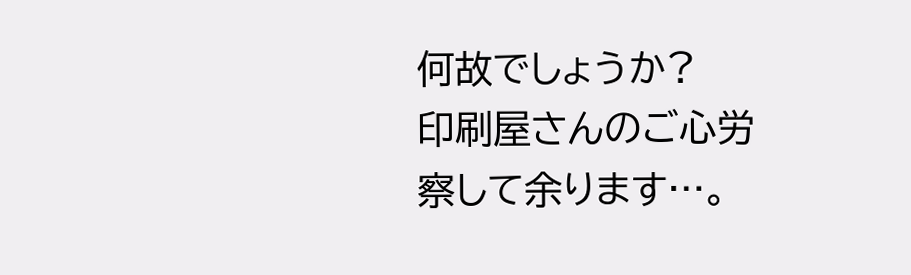何故でしょうか?
印刷屋さんのご心労察して余ります…。